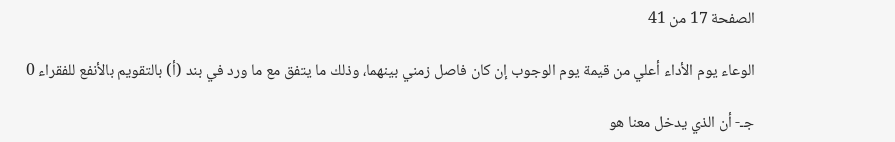الصفحة 17 من 41

الوعاء يوم الأداء أعلي من قيمة يوم الوجوب إن كان فاصل زمني بينهما، وذلك ما يتفق مع ما ورد في بند (أ) بالتقويم بالأنفع للفقراء 0

جـ- أن الذي يدخل معنا هو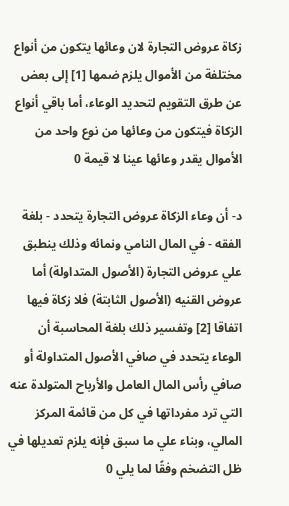زكاة عروض التجارة لان وعائها يتكون من أنواع مختلفة من الأموال يلزم ضمها [1] إلى بعض عن طرق التقويم لتحديد الوعاء، أما باقي أنواع الزكاة فيتكون من وعائها من نوع واحد من الأموال يقدر وعائها عينا لا قيمة 0

د- أن وعاء الزكاة عروض التجارة يتحدد - بلغة الفقه - في المال النامي ونمائه وذلك ينطبق علي عروض التجارة (الأصول المتداولة) أما عروض القنيه (الأصول الثابتة) فلا زكاة فيها اتفاقا [2] وتفسير ذلك بلغة المحاسبة أن الوعاء يتحدد في صافي الأصول المتداولة أو صافي رأس المال العامل والأرباح المتولدة عنه التي ترد مفرداتها في كل من قائمة المركز المالي، وبناء علي ما سبق فإنه يلزم تعديلها في ظل التضخم وفقًا لما يلي 0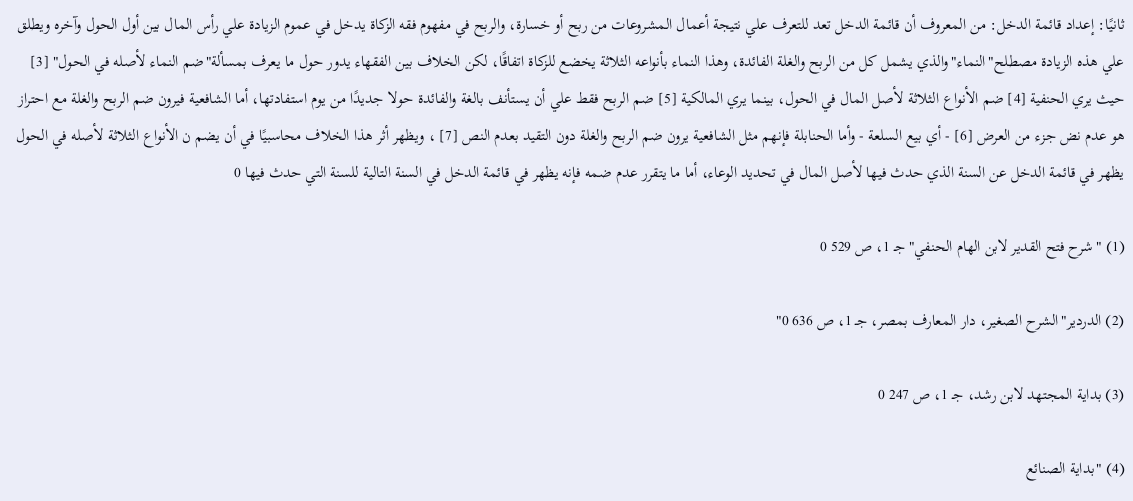ثانيًا: إعداد قائمة الدخل: من المعروف أن قائمة الدخل تعد للتعرف علي نتيجة أعمال المشروعات من ربح أو خسارة، والربح في مفهوم فقه الزكاة يدخل في عموم الزيادة علي رأس المال بين أول الحول وآخره ويطلق علي هذه الزيادة مصطلح"النماء"والذي يشمل كل من الربح والغلة الفائدة، وهذا النماء بأنواعه الثلاثة يخضع للزكاة اتفاقًا، لكن الخلاف بين الفقهاء يدور حول ما يعرف بمسألة"ضم النماء لأصله في الحول" [3] حيث يري الحنفية [4] ضم الأنواع الثلاثة لأصل المال في الحول، بينما يري المالكية [5] ضم الربح فقط علي أن يستأنف بالغة والفائدة حولا جديدًا من يوم استفادتها، أما الشافعية فيرون ضم الربح والغلة مع احتراز هو عدم نض جزء من العرض [6] - أي بيع السلعة - وأما الحنابلة فإنهم مثل الشافعية يرون ضم الربح والغلة دون التقيد بعدم النص [7] ، ويظهر أثر هذا الخلاف محاسبيًا في أن يضم ن الأنواع الثلاثة لأصله في الحول يظهر في قائمة الدخل عن السنة الذي حدث فيها لأصل المال في تحديد الوعاء، أما ما يتقرر عدم ضمه فإنه يظهر في قائمة الدخل في السنة التالية للسنة التي حدث فيها 0

(1) "شرح فتح القدير لابن الهام الحنفي"جـ 1، ص 529 0

(2) الدردير"الشرح الصغير، دار المعارف بمصر، جـ 1، ص 636 0"

(3) بداية المجتهد لابن رشد، جـ 1، ص 247 0

(4) "بداية الصنائع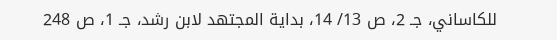للكاساني، جـ 2، ص 13/ 14، بداية المجتهد لابن رشد، جـ 1، ص 248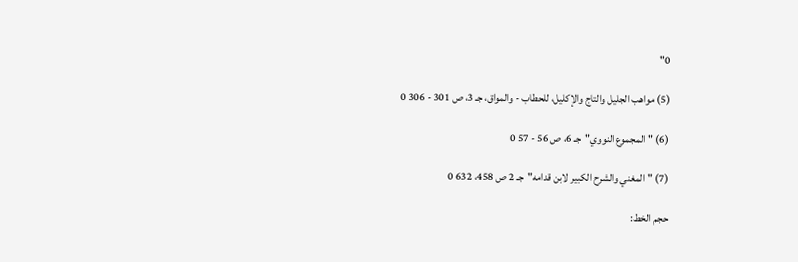0"

(5) مواهب الجليل والتاج والإكليل، للحطاب - والمواق، جـ 3، ص 301 - 306 0

(6) "المجموع النووي"جـ 6، ص 56 - 57 0

(7) "المغني والشرح الكبير لابن قدامه"جـ 2 ص 458، 632 0

حجم الخط: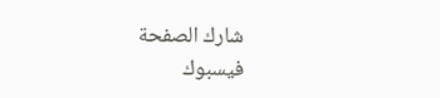شارك الصفحة
فيسبوك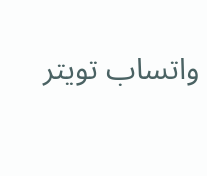واتساب تويتر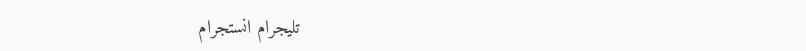تليجرام انستجرام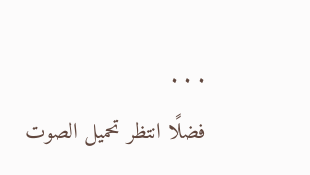. . .
فضلًا انتظر تحميل الصوت